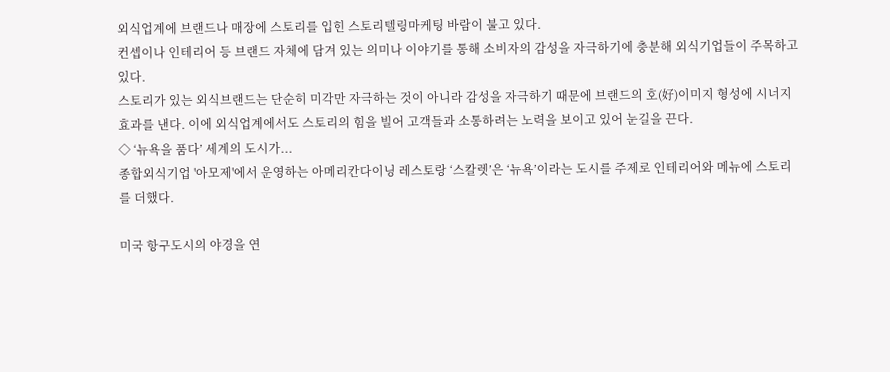외식업계에 브랜드나 매장에 스토리를 입힌 스토리텔링마케팅 바람이 불고 있다.
컨셉이나 인테리어 등 브랜드 자체에 담겨 있는 의미나 이야기를 통해 소비자의 감성을 자극하기에 충분해 외식기업들이 주목하고 있다.
스토리가 있는 외식브랜드는 단순히 미각만 자극하는 것이 아니라 감성을 자극하기 때문에 브랜드의 호(好)이미지 형성에 시너지 효과를 낸다. 이에 외식업계에서도 스토리의 힘을 빌어 고객들과 소통하려는 노력을 보이고 있어 눈길을 끈다.
◇ ‘뉴욕을 품다’ 세계의 도시가...
종합외식기업 '아모제'에서 운영하는 아메리칸다이닝 레스토랑 ‘스칼렛’은 ‘뉴욕’이라는 도시를 주제로 인테리어와 메뉴에 스토리를 더했다.

미국 항구도시의 야경을 연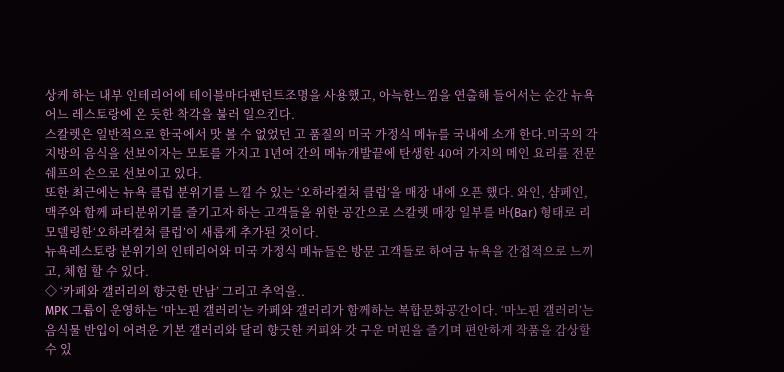상케 하는 내부 인테리어에 테이블마다팬던트조명을 사용했고, 아늑한느낌을 연출해 들어서는 순간 뉴욕 어느 레스토랑에 온 듯한 착각을 불러 일으킨다.
스칼렛은 일반적으로 한국에서 맛 볼 수 없었던 고 품질의 미국 가정식 메뉴를 국내에 소개 한다.미국의 각 지방의 음식을 선보이자는 모토를 가지고 1년여 간의 메뉴개발끝에 탄생한 40여 가지의 메인 요리를 전문 쉐프의 손으로 선보이고 있다.
또한 최근에는 뉴욕 클럽 분위기를 느낄 수 있는 ‘오하라컬쳐 클럽’을 매장 내에 오픈 했다. 와인, 샴페인, 맥주와 함께 파티분위기를 즐기고자 하는 고객들을 위한 공간으로 스칼렛 매장 일부를 바(Bar) 형태로 리모델링한‘오하라컬쳐 클럽’이 새롭게 추가된 것이다.
뉴욕레스토랑 분위기의 인테리어와 미국 가정식 메뉴들은 방문 고객들로 하여금 뉴욕을 간접적으로 느끼고, 체험 할 수 있다.
◇ ‘카페와 갤러리의 향긋한 만남’ 그리고 추억을..
MPK 그룹이 운영하는 ‘마노핀 갤러리’는 카페와 갤러리가 함께하는 복합문화공간이다. ‘마노핀 갤러리’는 음식물 반입이 어려운 기본 갤러리와 달리 향긋한 커피와 갓 구운 머핀을 즐기며 편안하게 작품을 감상할 수 있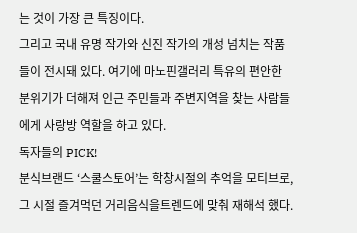는 것이 가장 큰 특징이다.
그리고 국내 유명 작가와 신진 작가의 개성 넘치는 작품들이 전시돼 있다. 여기에 마노핀갤러리 특유의 편안한 분위기가 더해져 인근 주민들과 주변지역을 찾는 사람들에게 사랑방 역할을 하고 있다.
독자들의 PICK!
분식브랜드 ‘스쿨스토어’는 학창시절의 추억을 모티브로, 그 시절 즐겨먹던 거리음식을트렌드에 맞춰 재해석 했다.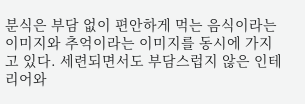분식은 부담 없이 편안하게 먹는 음식이라는 이미지와 추억이라는 이미지를 동시에 가지고 있다. 세련되면서도 부담스럽지 않은 인테리어와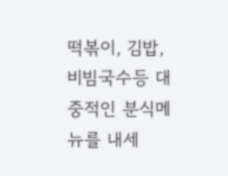떡볶이, 김밥, 비빔국수등 대중적인 분식메뉴를 내세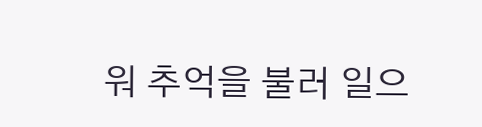워 추억을 불러 일으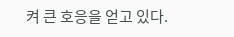켜 큰 호응을 얻고 있다.